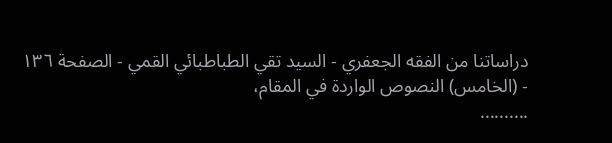دراساتنا من الفقه الجعفري - السيد تقي الطباطبائي القمي - الصفحة ١٣٦ - (الخامس) النصوص الواردة في المقام،
..........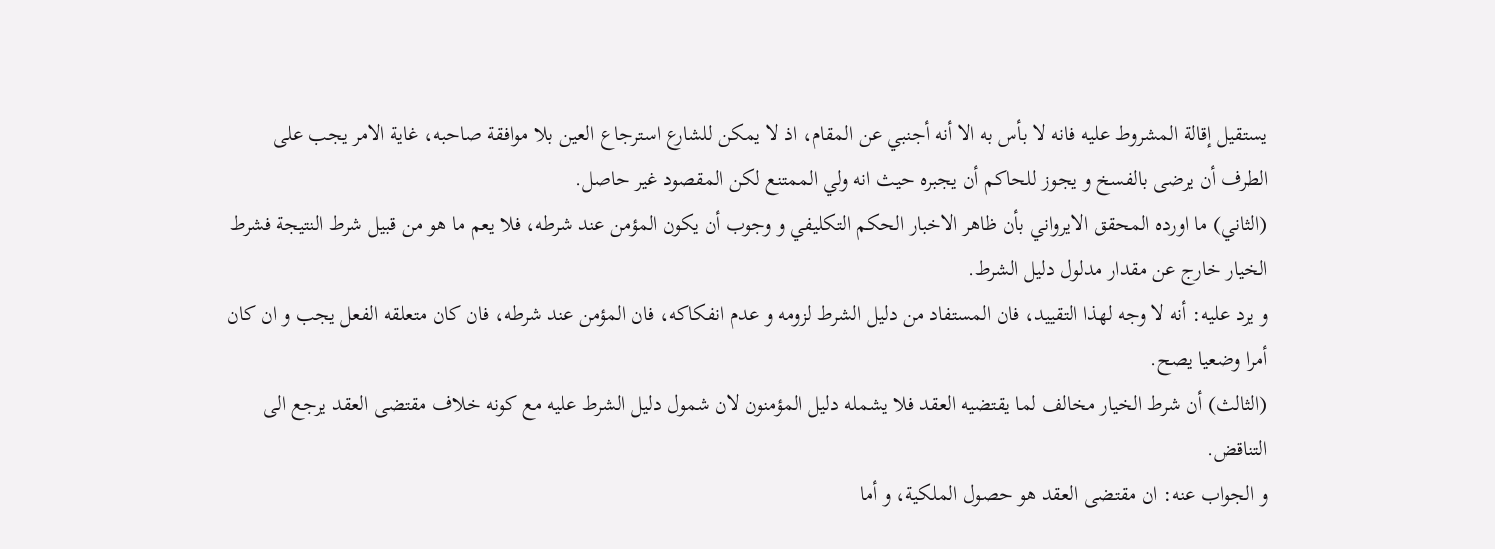يستقيل إقالة المشروط عليه فانه لا بأس به الا أنه أجنبي عن المقام، اذ لا يمكن للشارع استرجاع العين بلا موافقة صاحبه، غاية الامر يجب على الطرف أن يرضى بالفسخ و يجوز للحاكم أن يجبره حيث انه ولي الممتنع لكن المقصود غير حاصل.
(الثاني) ما اورده المحقق الايرواني بأن ظاهر الاخبار الحكم التكليفي و وجوب أن يكون المؤمن عند شرطه، فلا يعم ما هو من قبيل شرط النتيجة فشرط الخيار خارج عن مقدار مدلول دليل الشرط.
و يرد عليه: أنه لا وجه لهذا التقييد، فان المستفاد من دليل الشرط لزومه و عدم انفكاكه، فان المؤمن عند شرطه، فان كان متعلقه الفعل يجب و ان كان أمرا وضعيا يصح.
(الثالث) أن شرط الخيار مخالف لما يقتضيه العقد فلا يشمله دليل المؤمنون لان شمول دليل الشرط عليه مع كونه خلاف مقتضى العقد يرجع الى التناقض.
و الجواب عنه: ان مقتضى العقد هو حصول الملكية، و أما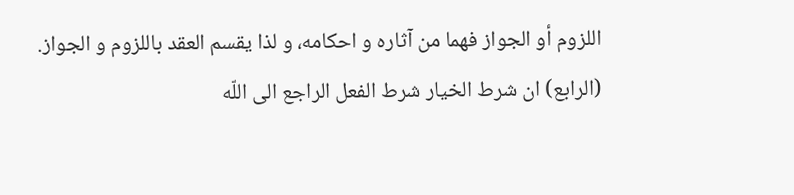اللزوم أو الجواز فهما من آثاره و احكامه، و لذا يقسم العقد باللزوم و الجواز.
(الرابع) ان شرط الخيار شرط الفعل الراجع الى اللّه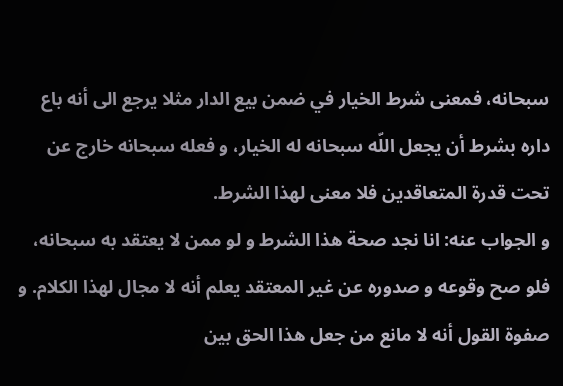سبحانه، فمعنى شرط الخيار في ضمن بيع الدار مثلا يرجع الى أنه باع داره بشرط أن يجعل اللّه سبحانه له الخيار، و فعله سبحانه خارج عن تحت قدرة المتعاقدين فلا معنى لهذا الشرط.
و الجواب عنه: انا نجد صحة هذا الشرط و لو ممن لا يعتقد به سبحانه، فلو صح وقوعه و صدوره عن غير المعتقد يعلم أنه لا مجال لهذا الكلام. و صفوة القول أنه لا مانع من جعل هذا الحق بين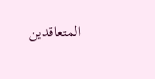المتعاقدين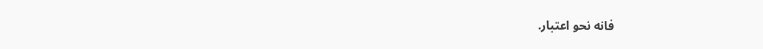فانه نحو اعتبار.